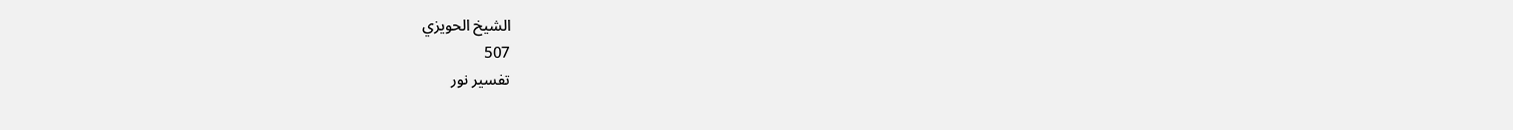الشيخ الحويزي
507
تفسير نور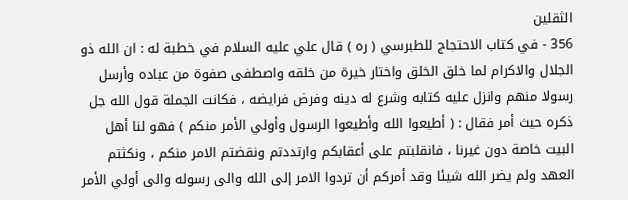الثقلين
356 - في كتاب الاحتجاج للطبرسي ( ره ) قال علي عليه السلام في خطبة له : ان الله ذو الجلال والاكرام لما خلق الخلق واختار خيرة من خلقه واصطفى صفوة من عباده وأرسل رسولا منهم وانزل عليه كتابه وشرع له دينه وفرض فرايضه ، فكانت الجملة قول الله جل ذكره حيث أمر فقال : ( أطيعوا الله وأطيعوا الرسول وأولي الأمر منكم ) فهو لنا أهل البيت خاصة دون غيرنا ، فانقلبتم على أعقابكم وارتددتم ونقضتم الامر منكم ، ونكثتم العهد ولم يضر الله شيئا وقد أمركم أن تردوا الامر إلى الله والى رسوله والى أولي الأمر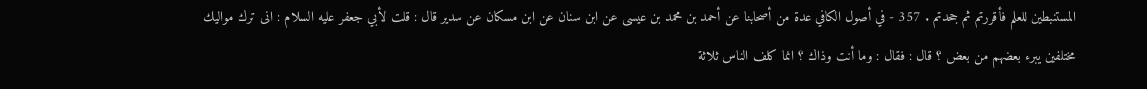المستنبطين للعلم فأقررتم ثم جحدتم . 357 - في أصول الكافي عدة من أصحابنا عن أحمد بن محمد بن عيسى عن ابن سنان عن ابن مسكان عن سدير قال : قلت لأبي جعفر عليه السلام : انى ترك مواليك مختلفين يبرء بعضهم من بعض ؟ قال : فقال : وما أنت وذاك ؟ انما كلف الناس ثلاثة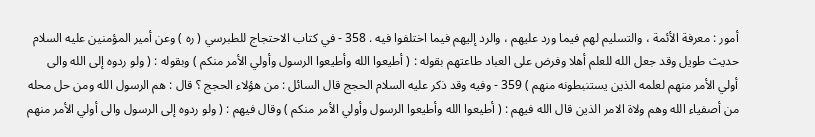أمور : معرفة الأئمة ، والتسليم لهم فيما ورد عليهم ، والرد إليهم فيما اختلفوا فيه . 358 - في كتاب الاحتجاج للطبرسي ( ره ) وعن أمير المؤمنين عليه السلام حديث طويل وقد جعل الله للعلم أهلا وفرض على العباد طاعتهم بقوله : ( أطيعوا الله وأطيعوا الرسول وأولي الأمر منكم ) وبقوله : ( ولو ردوه إلى الله والى أولي الأمر منهم لعلمه الذين يستنبطونه منهم ) 359 - وفيه وقد ذكر عليه السلام الحجج قال السائل : من هؤلاء الحجج ؟ قال : هم الرسول الله ومن حل محله من أصفياء الله وهم ولاة الامر الذين قال الله فيهم : ( أطيعوا الله وأطيعوا الرسول وأولي الأمر منكم ) وقال فيهم : ( ولو ردوه إلى الرسول والى أولي الأمر منهم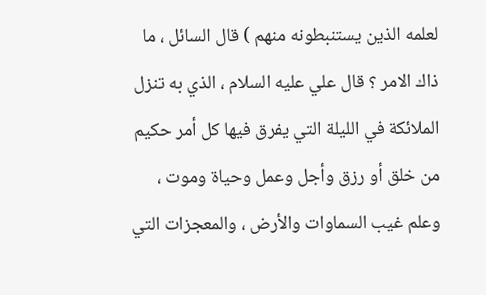لعلمه الذين يستنبطونه منهم ) قال السائل ، ما ذاك الامر ؟ قال علي عليه السلام ، الذي به تنزل الملائكة في الليلة التي يفرق فيها كل أمر حكيم من خلق أو رزق وأجل وعمل وحياة وموت ، وعلم غيب السماوات والأرض ، والمعجزات التي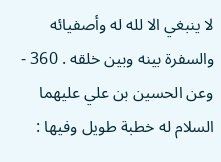لا ينبغي الا لله له وأصفيائه والسفرة بينه وبين خلقه . 360 - وعن الحسين بن علي عليهما السلام له خطبة طويل وفيها :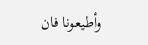وأطيعونا فان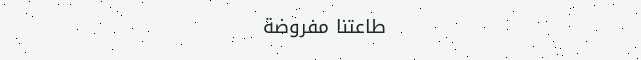طاعتنا مفروضة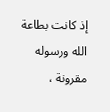إذ كانت بطاعة الله ورسوله مقرونة ،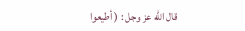قال الله عز وجل : ( أطيعوا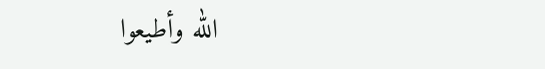الله وأطيعوا